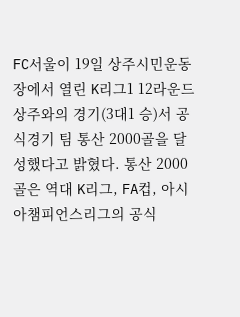FC서울이 19일 상주시민운동장에서 열린 K리그1 12라운드 상주와의 경기(3대1 승)서 공식경기 팀 통산 2000골을 달성했다고 밝혔다. 통산 2000골은 역대 K리그, FA컵, 아시아챔피언스리그의 공식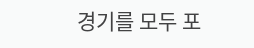경기를 모두 포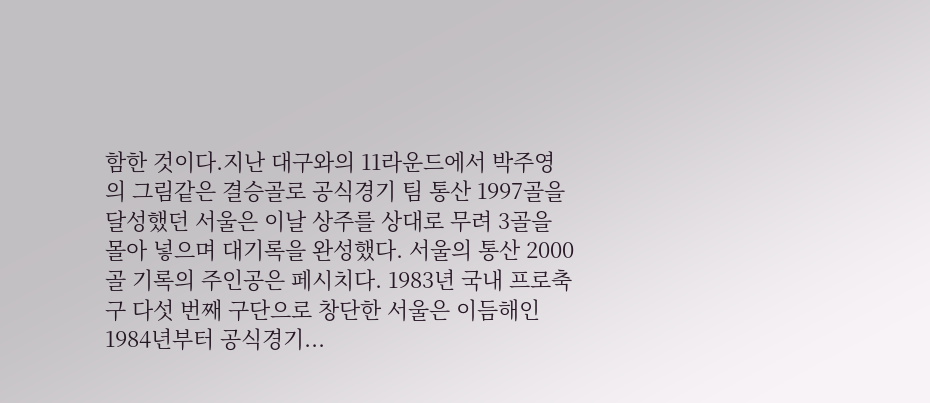함한 것이다.지난 대구와의 11라운드에서 박주영의 그림같은 결승골로 공식경기 팀 통산 1997골을 달성했던 서울은 이날 상주를 상대로 무려 3골을 몰아 넣으며 대기록을 완성했다. 서울의 통산 2000골 기록의 주인공은 페시치다. 1983년 국내 프로축구 다섯 번째 구단으로 창단한 서울은 이듬해인 1984년부터 공식경기...